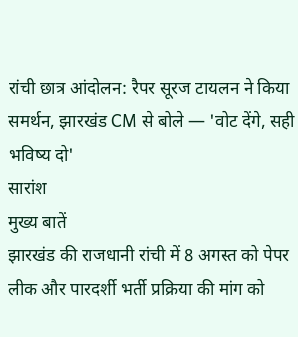रांची छात्र आंदोलन: रैपर सूरज टायलन ने किया समर्थन, झारखंड CM से बोले — 'वोट देंगे, सही भविष्य दो'
सारांश
मुख्य बातें
झारखंड की राजधानी रांची में 8 अगस्त को पेपर लीक और पारदर्शी भर्ती प्रक्रिया की मांग को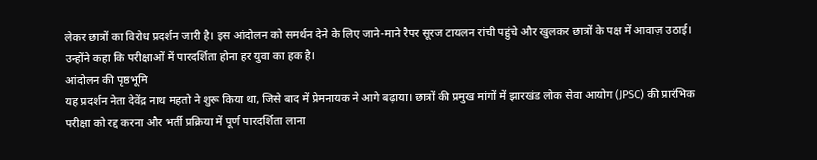लेकर छात्रों का विरोध प्रदर्शन जारी है। इस आंदोलन को समर्थन देने के लिए जाने-माने रैपर सूरज टायलन रांची पहुंचे और खुलकर छात्रों के पक्ष में आवाज़ उठाई। उन्होंने कहा कि परीक्षाओं में पारदर्शिता होना हर युवा का हक है।
आंदोलन की पृष्ठभूमि
यह प्रदर्शन नेता देवेंद्र नाथ महतो ने शुरू किया था, जिसे बाद में प्रेमनायक ने आगे बढ़ाया। छात्रों की प्रमुख मांगों में झारखंड लोक सेवा आयोग (JPSC) की प्रारंभिक परीक्षा को रद्द करना और भर्ती प्रक्रिया में पूर्ण पारदर्शिता लाना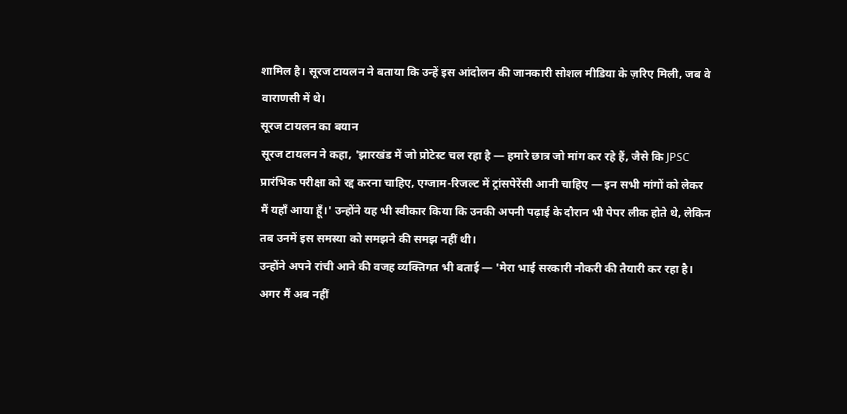शामिल है। सूरज टायलन ने बताया कि उन्हें इस आंदोलन की जानकारी सोशल मीडिया के ज़रिए मिली, जब वे वाराणसी में थे।
सूरज टायलन का बयान
सूरज टायलन ने कहा, 'झारखंड में जो प्रोटेस्ट चल रहा है — हमारे छात्र जो मांग कर रहे हैं, जैसे कि JPSC प्रारंभिक परीक्षा को रद्द करना चाहिए, एग्जाम-रिजल्ट में ट्रांसपेरेंसी आनी चाहिए — इन सभी मांगों को लेकर मैं यहाँ आया हूँ।' उन्होंने यह भी स्वीकार किया कि उनकी अपनी पढ़ाई के दौरान भी पेपर लीक होते थे, लेकिन तब उनमें इस समस्या को समझने की समझ नहीं थी।
उन्होंने अपने रांची आने की वजह व्यक्तिगत भी बताई — 'मेरा भाई सरकारी नौकरी की तैयारी कर रहा है। अगर मैं अब नहीं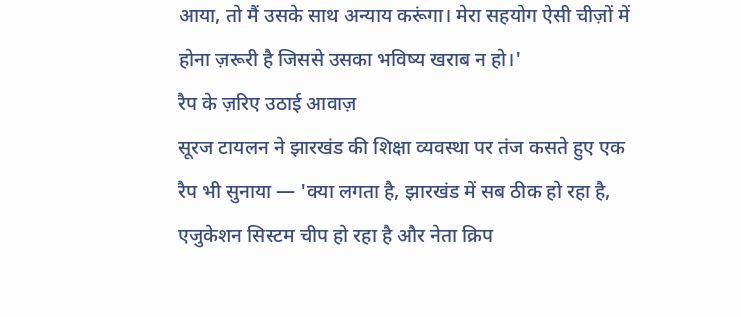आया, तो मैं उसके साथ अन्याय करूंगा। मेरा सहयोग ऐसी चीज़ों में होना ज़रूरी है जिससे उसका भविष्य खराब न हो।'
रैप के ज़रिए उठाई आवाज़
सूरज टायलन ने झारखंड की शिक्षा व्यवस्था पर तंज कसते हुए एक रैप भी सुनाया — 'क्या लगता है, झारखंड में सब ठीक हो रहा है, एजुकेशन सिस्टम चीप हो रहा है और नेता क्रिप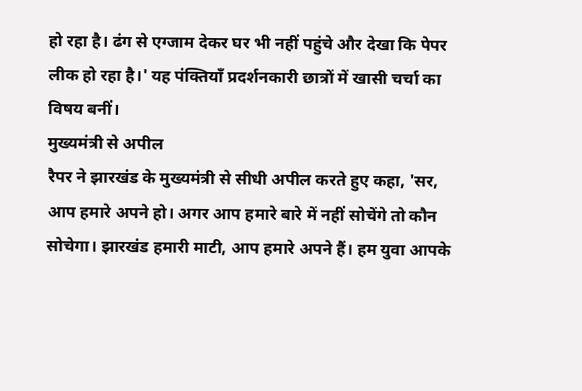हो रहा है। ढंग से एग्जाम देकर घर भी नहीं पहुंचे और देखा कि पेपर लीक हो रहा है।' यह पंक्तियाँ प्रदर्शनकारी छात्रों में खासी चर्चा का विषय बनीं।
मुख्यमंत्री से अपील
रैपर ने झारखंड के मुख्यमंत्री से सीधी अपील करते हुए कहा, 'सर, आप हमारे अपने हो। अगर आप हमारे बारे में नहीं सोचेंगे तो कौन सोचेगा। झारखंड हमारी माटी, आप हमारे अपने हैं। हम युवा आपके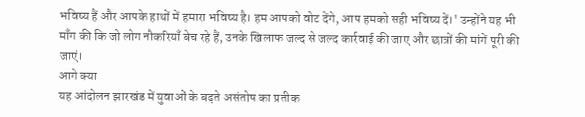भविष्य हैं और आपके हाथों में हमारा भविष्य है। हम आपको वोट देंगे, आप हमको सही भविष्य दें।' उन्होंने यह भी माँग की कि जो लोग नौकरियाँ बेच रहे हैं, उनके खिलाफ जल्द से जल्द कार्रवाई की जाए और छात्रों की मांगें पूरी की जाएं।
आगे क्या
यह आंदोलन झारखंड में युवाओं के बढ़ते असंतोष का प्रतीक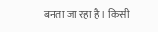बनता जा रहा है। किसी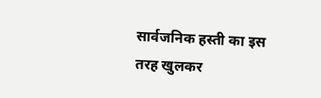सार्वजनिक हस्ती का इस तरह खुलकर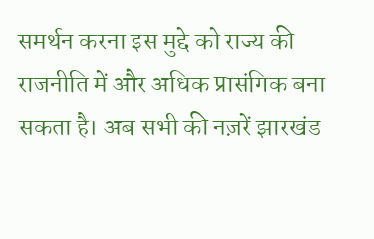समर्थन करना इस मुद्दे को राज्य की राजनीति में और अधिक प्रासंगिक बना सकता है। अब सभी की नज़रें झारखंड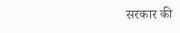सरकार की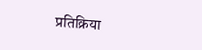प्रतिक्रिया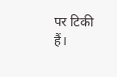पर टिकी हैं।